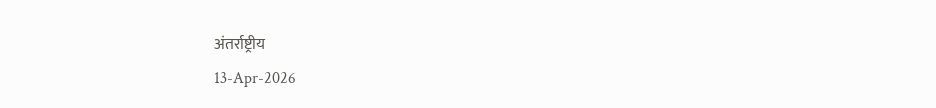अंतर्राष्ट्रीय
13-Apr-2026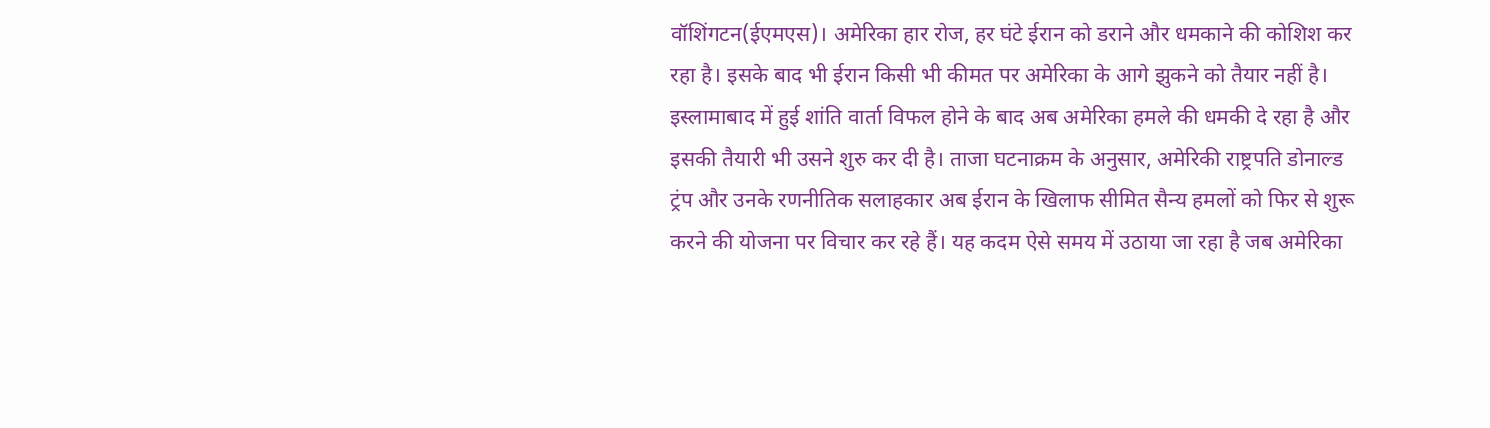वॉशिंगटन(ईएमएस)। अमेरिका हार रोज, हर घंटे ईरान को डराने और धमकाने की कोशिश कर रहा है। इसके बाद भी ईरान किसी भी कीमत पर अमेरिका के आगे झुकने को तैयार नहीं है। इस्लामाबाद में हुई शांति वार्ता विफल होने के बाद अब अमेरिका हमले की धमकी दे रहा है और इसकी तैयारी भी उसने शुरु कर दी है। ताजा घटनाक्रम के अनुसार, अमेरिकी राष्ट्रपति डोनाल्ड ट्रंप और उनके रणनीतिक सलाहकार अब ईरान के खिलाफ सीमित सैन्य हमलों को फिर से शुरू करने की योजना पर विचार कर रहे हैं। यह कदम ऐसे समय में उठाया जा रहा है जब अमेरिका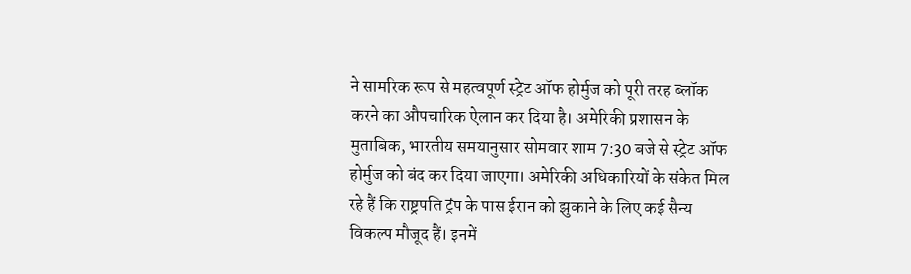ने सामरिक रूप से महत्वपूर्ण स्ट्रेट ऑफ होर्मुज को पूरी तरह ब्लॉक करने का औपचारिक ऐलान कर दिया है। अमेरिकी प्रशासन के मुताबिक, भारतीय समयानुसार सोमवार शाम 7:30 बजे से स्ट्रेट ऑफ होर्मुज को बंद कर दिया जाएगा। अमेरिकी अधिकारियों के संकेत मिल रहे हैं कि राष्ट्रपति ट्रंप के पास ईरान को झुकाने के लिए कई सैन्य विकल्प मौजूद हैं। इनमें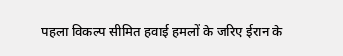पहला विकल्प सीमित हवाई हमलों के जरिए ईरान के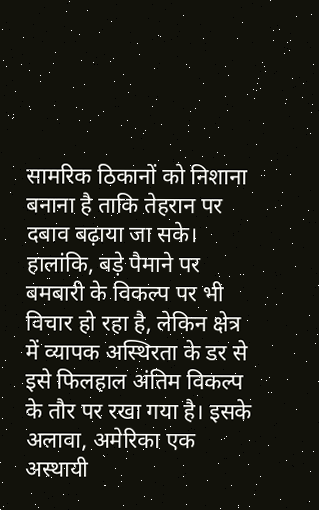सामरिक ठिकानों को निशाना बनाना है ताकि तेहरान पर दबाव बढ़ाया जा सके। हालांकि, बड़े पैमाने पर बमबारी के विकल्प पर भी विचार हो रहा है, लेकिन क्षेत्र में व्यापक अस्थिरता के डर से इसे फिलहाल अंतिम विकल्प के तौर पर रखा गया है। इसके अलावा, अमेरिका एक अस्थायी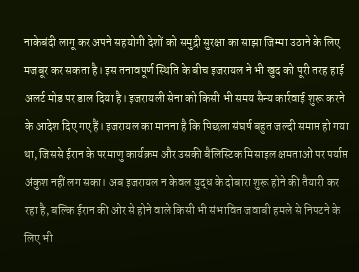नाकेबंदी लागू कर अपने सहयोगी देशों को समुद्री सुरक्षा का साझा जिम्मा उठाने के लिए मजबूर कर सकता है। इस तनावपूर्ण स्थिति के बीच इजरायल ने भी खुद को पूरी तरह हाई अलर्ट मोड पर डाल दिया है। इजरायली सेना को किसी भी समय सैन्य कार्रवाई शुरू करने के आदेश दिए गए हैं। इजरायल का मानना है कि पिछला संघर्ष बहुत जल्दी समाप्त हो गया था, जिससे ईरान के परमाणु कार्यक्रम और उसकी बैलिस्टिक मिसाइल क्षमताओं पर पर्याप्त अंकुश नहीं लग सका। अब इजरायल न केवल युद्ध के दोबारा शुरू होने की तैयारी कर रहा है, बल्कि ईरान की ओर से होने वाले किसी भी संभावित जवाबी हमले से निपटने के लिए भी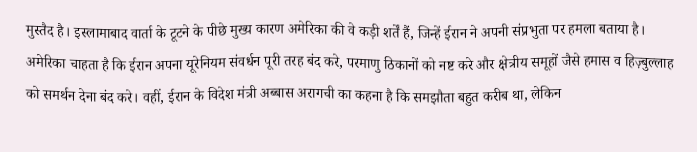मुस्तैद है। इस्लामाबाद वार्ता के टूटने के पीछे मुख्य कारण अमेरिका की वे कड़ी शर्तें हैं, जिन्हें ईरान ने अपनी संप्रभुता पर हमला बताया है। अमेरिका चाहता है कि ईरान अपना यूरेनियम संवर्धन पूरी तरह बंद करे, परमाणु ठिकानों को नष्ट करे और क्षेत्रीय समूहों जैसे हमास व हिज़्बुल्लाह को समर्थन देना बंद करे। वहीं, ईरान के विदेश मंत्री अब्बास अरागची का कहना है कि समझौता बहुत करीब था, लेकिन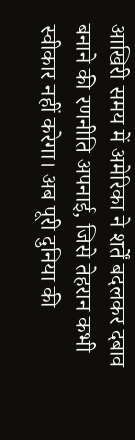आखिरी समय में अमेरिका ने शर्तें बदलकर दबाव बनाने की रणनीति अपनाई, जिसे तेहरान कभी स्वीकार नहीं करेगा। अब पूरी दुनिया की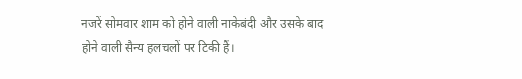नजरें सोमवार शाम को होने वाली नाकेबंदी और उसके बाद होने वाली सैन्य हलचलों पर टिकी हैं।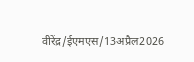वीरेंद्र/ईएमएस/13अप्रैल2026